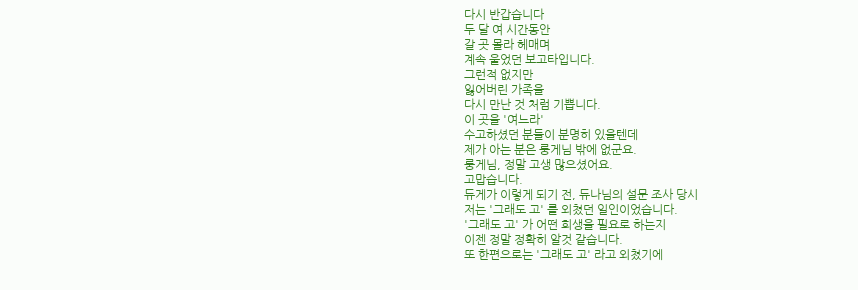다시 반갑습니다
두 달 여 시간동안
갈 곳 몰라 헤매며
계속 울었던 보고타입니다.
그런적 없지만
잃어버린 가족을
다시 만난 것 처럼 기쁩니다.
이 곳을 '여느라'
수고하셨던 분들이 분명히 있을텐데
제가 아는 분은 룽게님 밖에 없군요.
룽게님, 정말 고생 많으셨어요.
고맙습니다.
듀게가 이렇게 되기 전, 듀나님의 설문 조사 당시
저는 '그래도 고' 를 외쳤던 일인이었습니다.
'그래도 고' 가 어떤 희생을 필요로 하는지
이젠 정말 정확히 알것 같습니다.
또 한편으로는 '그래도 고' 라고 외쳤기에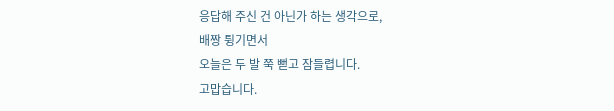응답해 주신 건 아닌가 하는 생각으로,
배짱 튕기면서
오늘은 두 발 쭉 뻗고 잠들렵니다.
고맙습니다.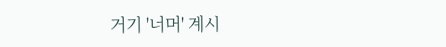거기 '너머' 계시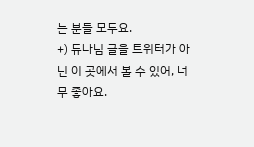는 분들 모두요.
+) 듀나님 글을 트위터가 아닌 이 곳에서 볼 수 있어, 너무 좋아요.